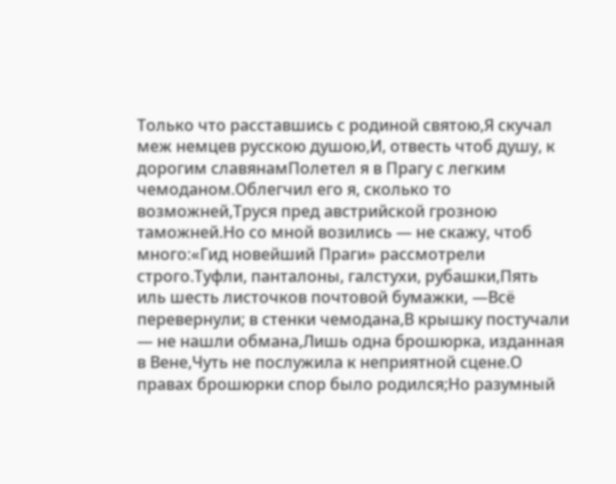Только что расставшись с родиной святою,Я скучал меж немцев русскою душою,И, отвесть чтоб душу, к дорогим славянамПолетел я в Прагу с легким чемоданом.Облегчил его я, сколько то возможней,Труся пред австрийской грозною таможней.Но со мной возились — не скажу, чтоб много:«Гид новейший Праги» рассмотрели строго.Туфли, панталоны, галстухи, рубашки,Пять иль шесть листочков почтовой бумажки, —Всё перевернули; в стенки чемодана,В крышку постучали — не нашли обмана,Лишь одна брошюрка, изданная в Вене,Чуть не послужила к неприятной сцене.О правах брошюрки спор было родился;Но разумный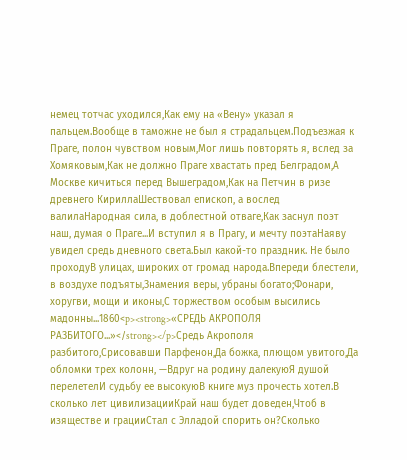немец тотчас уходился,Как ему на «Вену» указал я пальцем.Вообще в таможне не был я страдальцем.Подъезжая к Праге, полон чувством новым,Мог лишь повторять я, вслед за Хомяковым,Как не должно Праге хвастать пред Белградом,А Москве кичиться перед Вышеградом,Как на Петчин в ризе древнего КириллаШествовал епископ, а вослед валилаНародная сила, в доблестной отваге,Как заснул поэт наш, думая о Праге...И вступил я в Прагу, и мечту поэтаНаяву увидел средь дневного света.Был какой-то праздник. Не было проходуВ улицах, широких от громад народа.Впереди блестели, в воздухе подъяты,Знамения веры, убраны богато;Фонари, хоругви, мощи и иконы,С торжеством особым высились мадонны...1860<p><strong>«СРЕДЬ АКРОПОЛЯ РАЗБИТОГО...»</strong></p>Средь Акрополя разбитого,Срисовавши Парфенон,Да божка, плющом увитого,Да обломки трех колонн, —Вдруг на родину далекуюЯ душой перелетелИ судьбу ее высокуюВ книге муз прочесть хотел.В сколько лет цивилизацииКрай наш будет доведен,Чтоб в изяществе и грацииСтал с Элладой спорить он?Сколько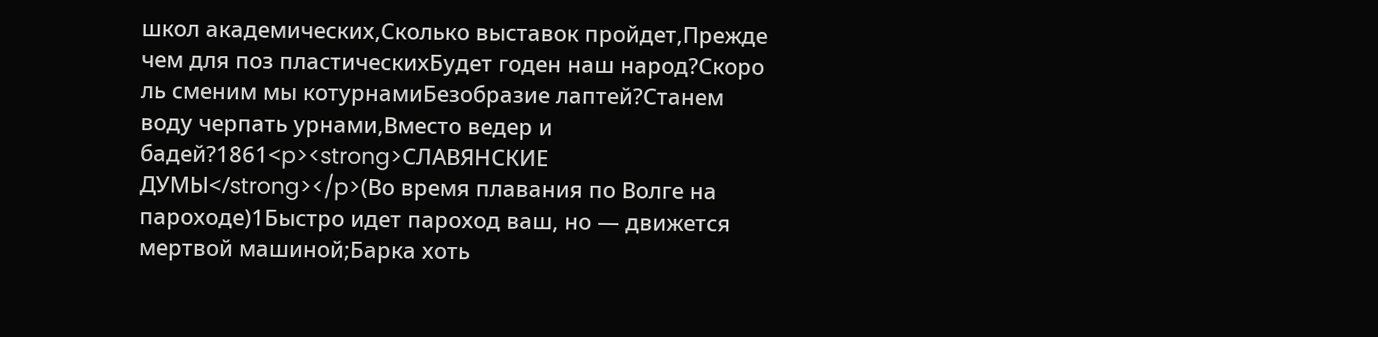школ академических,Сколько выставок пройдет,Прежде чем для поз пластическихБудет годен наш народ?Скоро ль сменим мы котурнамиБезобразие лаптей?Станем воду черпать урнами,Вместо ведер и бадей?1861<p><strong>СЛАВЯНСКИЕ ДУМЫ</strong></p>(Во время плавания по Волге на пароходе)1Быстро идет пароход ваш, но — движется мертвой машиной;Барка хоть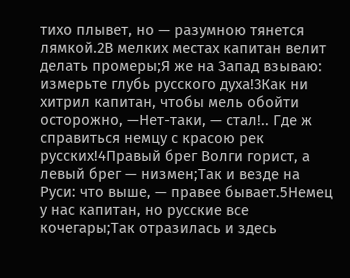тихо плывет, но — разумною тянется лямкой.2В мелких местах капитан велит делать промеры;Я же на Запад взываю: измерьте глубь русского духа!3Как ни хитрил капитан, чтобы мель обойти осторожно, —Нет-таки, — стал!.. Где ж справиться немцу с красою рек русских!4Правый брег Волги горист, а левый брег — низмен;Так и везде на Руси: что выше, — правее бывает.5Немец у нас капитан, но русские все кочегары;Так отразилась и здесь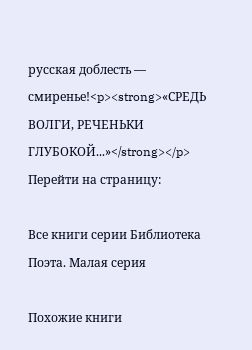русская доблесть — смиренье!<p><strong>«СРЕДЬ ВОЛГИ, РЕЧЕНЬКИ ГЛУБОКОЙ...»</strong></p>
Перейти на страницу:

Все книги серии Библиотека Поэта. Малая серия

Похожие книги